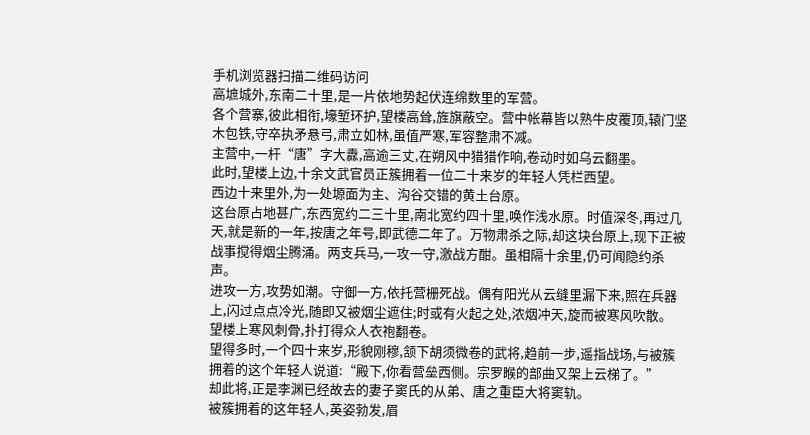手机浏览器扫描二维码访问
高墌城外,东南二十里,是一片依地势起伏连绵数里的军营。
各个营寨,彼此相衔,壕堑环护,望楼高耸,旌旗蔽空。营中帐幕皆以熟牛皮覆顶,辕门坚木包铁,守卒执矛悬弓,肃立如林,虽值严寒,军容整肃不减。
主营中,一杆“唐”字大纛,高逾三丈,在朔风中猎猎作响,卷动时如乌云翻墨。
此时,望楼上边,十余文武官员正簇拥着一位二十来岁的年轻人凭栏西望。
西边十来里外,为一处塬面为主、沟谷交错的黄土台原。
这台原占地甚广,东西宽约二三十里,南北宽约四十里,唤作浅水原。时值深冬,再过几天,就是新的一年,按唐之年号,即武德二年了。万物肃杀之际,却这块台原上,现下正被战事搅得烟尘腾涌。两支兵马,一攻一守,激战方酣。虽相隔十余里,仍可闻隐约杀声。
进攻一方,攻势如潮。守御一方,依托营栅死战。偶有阳光从云缝里漏下来,照在兵器上,闪过点点冷光,随即又被烟尘遮住;时或有火起之处,浓烟冲天,旋而被寒风吹散。
望楼上寒风刺骨,扑打得众人衣袍翻卷。
望得多时,一个四十来岁,形貌刚穆,颔下胡须微卷的武将,趋前一步,遥指战场,与被簇拥着的这个年轻人说道:“殿下,你看营垒西侧。宗罗睺的部曲又架上云梯了。”
却此将,正是李渊已经故去的妻子窦氏的从弟、唐之重臣大将窦轨。
被簇拥着的这年轻人,英姿勃发,眉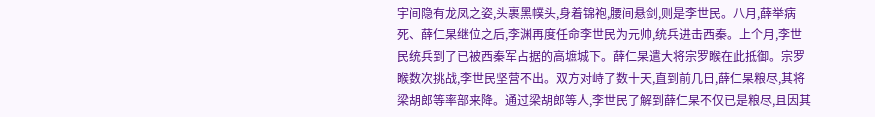宇间隐有龙凤之姿,头裹黑幞头,身着锦袍,腰间悬剑,则是李世民。八月,薛举病死、薛仁杲继位之后,李渊再度任命李世民为元帅,统兵进击西秦。上个月,李世民统兵到了已被西秦军占据的高墌城下。薛仁杲遣大将宗罗睺在此抵御。宗罗睺数次挑战,李世民坚营不出。双方对峙了数十天,直到前几日,薛仁杲粮尽,其将梁胡郎等率部来降。通过梁胡郎等人,李世民了解到薛仁杲不仅已是粮尽,且因其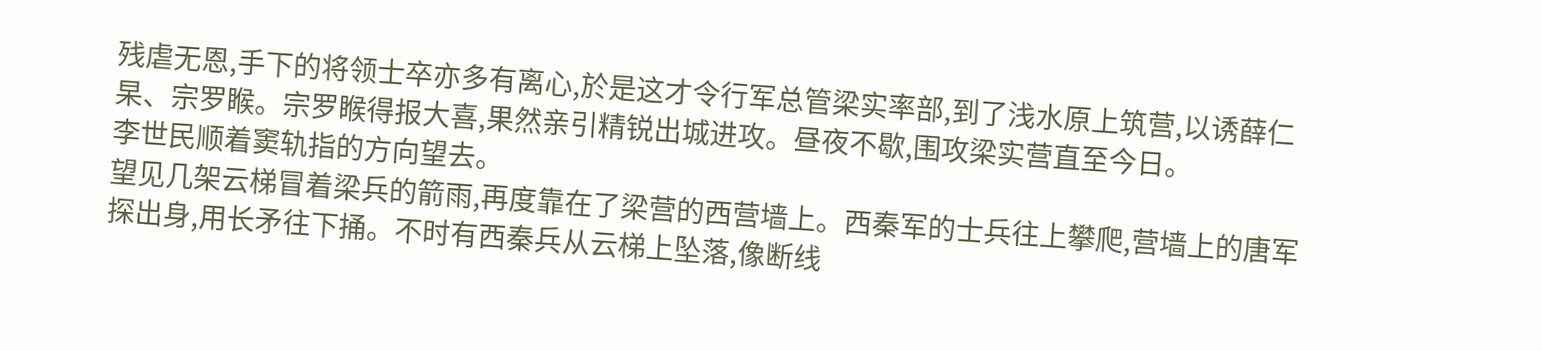残虐无恩,手下的将领士卒亦多有离心,於是这才令行军总管梁实率部,到了浅水原上筑营,以诱薛仁杲、宗罗睺。宗罗睺得报大喜,果然亲引精锐出城进攻。昼夜不歇,围攻梁实营直至今日。
李世民顺着窦轨指的方向望去。
望见几架云梯冒着梁兵的箭雨,再度靠在了梁营的西营墙上。西秦军的士兵往上攀爬,营墙上的唐军探出身,用长矛往下捅。不时有西秦兵从云梯上坠落,像断线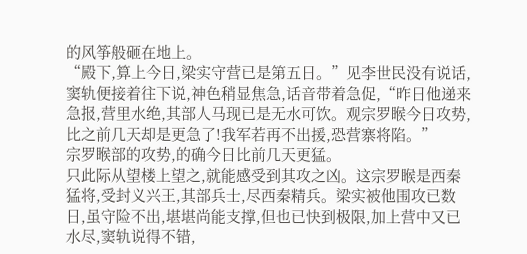的风筝般砸在地上。
“殿下,算上今日,梁实守营已是第五日。”见李世民没有说话,窦轨便接着往下说,神色稍显焦急,话音带着急促,“昨日他递来急报,营里水绝,其部人马现已是无水可饮。观宗罗睺今日攻势,比之前几天却是更急了!我军若再不出援,恐营寨将陷。”
宗罗睺部的攻势,的确今日比前几天更猛。
只此际从望楼上望之,就能感受到其攻之凶。这宗罗睺是西秦猛将,受封义兴王,其部兵士,尽西秦精兵。梁实被他围攻已数日,虽守险不出,堪堪尚能支撑,但也已快到极限,加上营中又已水尽,窦轨说得不错,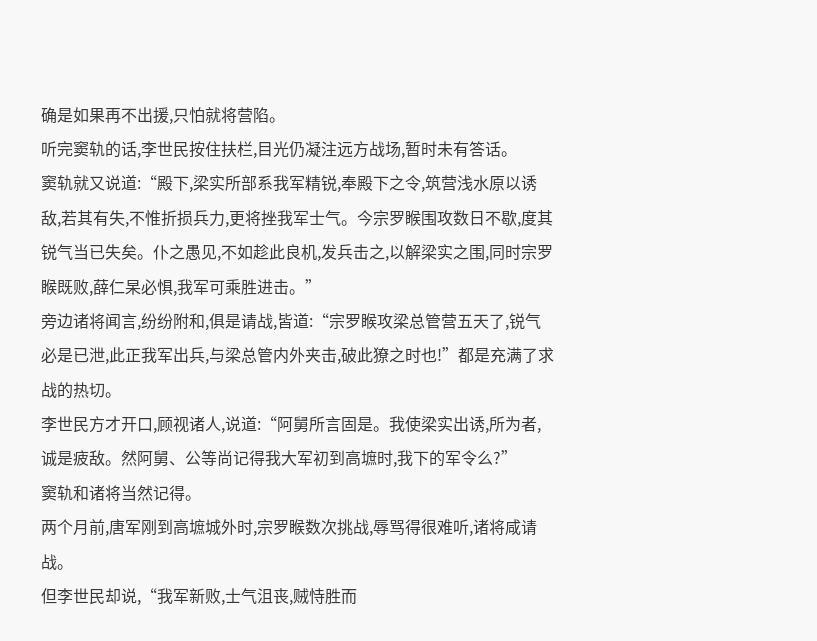确是如果再不出援,只怕就将营陷。
听完窦轨的话,李世民按住扶栏,目光仍凝注远方战场,暂时未有答话。
窦轨就又说道:“殿下,梁实所部系我军精锐,奉殿下之令,筑营浅水原以诱敌,若其有失,不惟折损兵力,更将挫我军士气。今宗罗睺围攻数日不歇,度其锐气当已失矣。仆之愚见,不如趁此良机,发兵击之,以解梁实之围,同时宗罗睺既败,薛仁杲必惧,我军可乘胜进击。”
旁边诸将闻言,纷纷附和,俱是请战,皆道:“宗罗睺攻梁总管营五天了,锐气必是已泄,此正我军出兵,与梁总管内外夹击,破此獠之时也!”都是充满了求战的热切。
李世民方才开口,顾视诸人,说道:“阿舅所言固是。我使梁实出诱,所为者,诚是疲敌。然阿舅、公等尚记得我大军初到高墌时,我下的军令么?”
窦轨和诸将当然记得。
两个月前,唐军刚到高墌城外时,宗罗睺数次挑战,辱骂得很难听,诸将咸请战。
但李世民却说,“我军新败,士气沮丧,贼恃胜而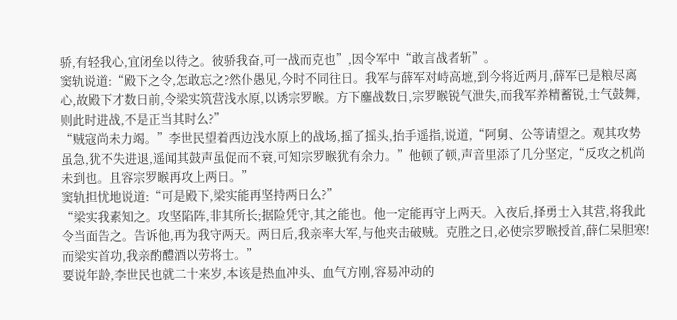骄,有轻我心,宜闭垒以待之。彼骄我奋,可一战而克也”,因令军中“敢言战者斩”。
窦轨说道:“殿下之令,怎敢忘之?然仆愚见,今时不同往日。我军与薛军对峙高墌,到今将近两月,薛军已是粮尽离心,故殿下才数日前,令梁实筑营浅水原,以诱宗罗睺。方下鏖战数日,宗罗睺锐气泄失,而我军养精蓄锐,士气鼓舞,则此时进战,不是正当其时么?”
“贼寇尚未力竭。”李世民望着西边浅水原上的战场,摇了摇头,抬手遥指,说道,“阿舅、公等请望之。观其攻势虽急,犹不失进退,遥闻其鼓声虽促而不衰,可知宗罗睺犹有余力。”他顿了顿,声音里添了几分坚定,“反攻之机尚未到也。且容宗罗睺再攻上两日。”
窦轨担忧地说道:“可是殿下,梁实能再坚持两日么?”
“梁实我素知之。攻坚陷阵,非其所长;据险凭守,其之能也。他一定能再守上两天。入夜后,择勇士入其营,将我此令当面告之。告诉他,再为我守两天。两日后,我亲率大军,与他夹击破贼。克胜之日,必使宗罗睺授首,薛仁杲胆寒!而梁实首功,我亲酌醴酒以劳将士。”
要说年龄,李世民也就二十来岁,本该是热血冲头、血气方刚,容易冲动的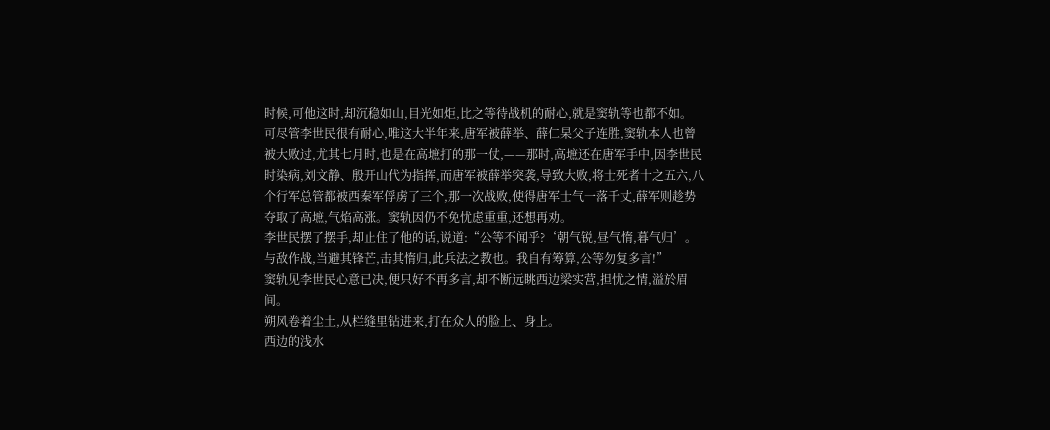时候,可他这时,却沉稳如山,目光如炬,比之等待战机的耐心,就是窦轨等也都不如。
可尽管李世民很有耐心,唯这大半年来,唐军被薛举、薛仁杲父子连胜,窦轨本人也曾被大败过,尤其七月时,也是在高墌打的那一仗,——那时,高墌还在唐军手中,因李世民时染病,刘文静、殷开山代为指挥,而唐军被薛举突袭,导致大败,将士死者十之五六,八个行军总管都被西秦军俘虏了三个,那一次战败,使得唐军士气一落千丈,薛军则趁势夺取了高墌,气焰高涨。窦轨因仍不免忧虑重重,还想再劝。
李世民摆了摆手,却止住了他的话,说道:“公等不闻乎?‘朝气锐,昼气惰,暮气归’。与敌作战,当避其锋芒,击其惰归,此兵法之教也。我自有筹算,公等勿复多言!”
窦轨见李世民心意已决,便只好不再多言,却不断远眺西边梁实营,担忧之情,溢於眉间。
朔风卷着尘土,从栏缝里钻进来,打在众人的脸上、身上。
西边的浅水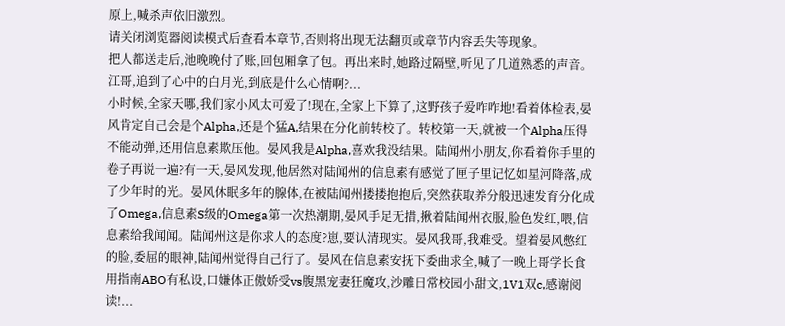原上,喊杀声依旧激烈。
请关闭浏览器阅读模式后查看本章节,否则将出现无法翻页或章节内容丢失等现象。
把人都送走后,池晚晚付了账,回包厢拿了包。再出来时,她路过隔壁,听见了几道熟悉的声音。江哥,追到了心中的白月光,到底是什么心情啊?...
小时候,全家天哪,我们家小风太可爱了!现在,全家上下算了,这野孩子爱咋咋地!看着体检表,晏风肯定自己会是个Alpha,还是个猛A,结果在分化前转校了。转校第一天,就被一个Alpha压得不能动弹,还用信息素欺压他。晏风我是Alpha,喜欢我没结果。陆闻州小朋友,你看着你手里的卷子再说一遍?有一天,晏风发现,他居然对陆闻州的信息素有感觉了匣子里记忆如星河降落,成了少年时的光。晏风休眠多年的腺体,在被陆闻州搂搂抱抱后,突然获取养分般迅速发育分化成了Omega,信息素S级的Omega第一次热潮期,晏风手足无措,揪着陆闻州衣服,脸色发红,喂,信息素给我闻闻。陆闻州这是你求人的态度?崽,要认清现实。晏风我哥,我难受。望着晏风憋红的脸,委屈的眼神,陆闻州觉得自己行了。晏风在信息素安抚下委曲求全,喊了一晚上哥学长食用指南ABO有私设,口嫌体正傲娇受vs腹黑宠妻狂魔攻,沙雕日常校园小甜文,1V1双c,感谢阅读!...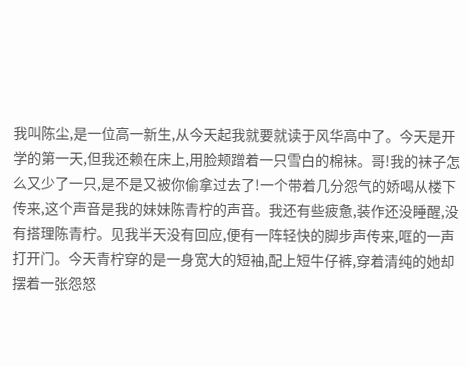我叫陈尘,是一位高一新生,从今天起我就要就读于风华高中了。今天是开学的第一天,但我还赖在床上,用脸颊蹭着一只雪白的棉袜。哥!我的袜子怎么又少了一只,是不是又被你偷拿过去了!一个带着几分怨气的娇喝从楼下传来,这个声音是我的妹妹陈青柠的声音。我还有些疲惫,装作还没睡醒,没有搭理陈青柠。见我半天没有回应,便有一阵轻快的脚步声传来,哐的一声打开门。今天青柠穿的是一身宽大的短袖,配上短牛仔裤,穿着清纯的她却摆着一张怨怒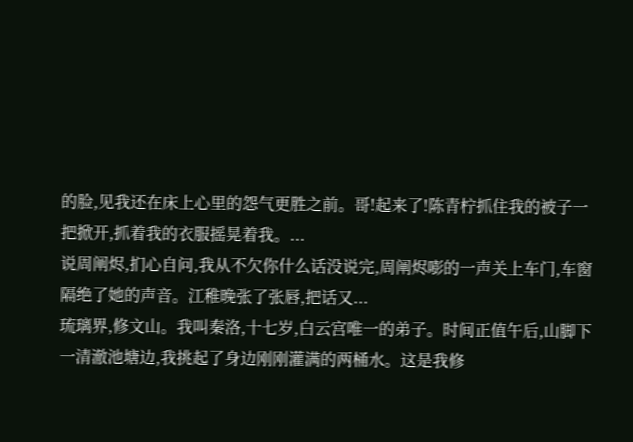的脸,见我还在床上心里的怨气更胜之前。哥!起来了!陈青柠抓住我的被子一把掀开,抓着我的衣服摇晃着我。...
说周阐烬,扪心自问,我从不欠你什么话没说完,周阐烬嘭的一声关上车门,车窗隔绝了她的声音。江稚晚张了张唇,把话又...
琉璃界,修文山。我叫秦洛,十七岁,白云宫唯一的弟子。时间正值午后,山脚下一清澈池塘边,我挑起了身边刚刚灌满的两桶水。这是我修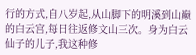行的方式,自八岁起,从山脚下的明溪到山巅的白云宫,每日往返修文山三次。身为白云仙子的儿子,我这种修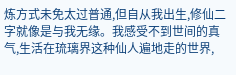炼方式未免太过普通,但自从我出生,修仙二字就像是与我无缘。我感受不到世间的真气,生活在琉璃界这种仙人遍地走的世界,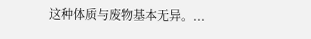这种体质与废物基本无异。...